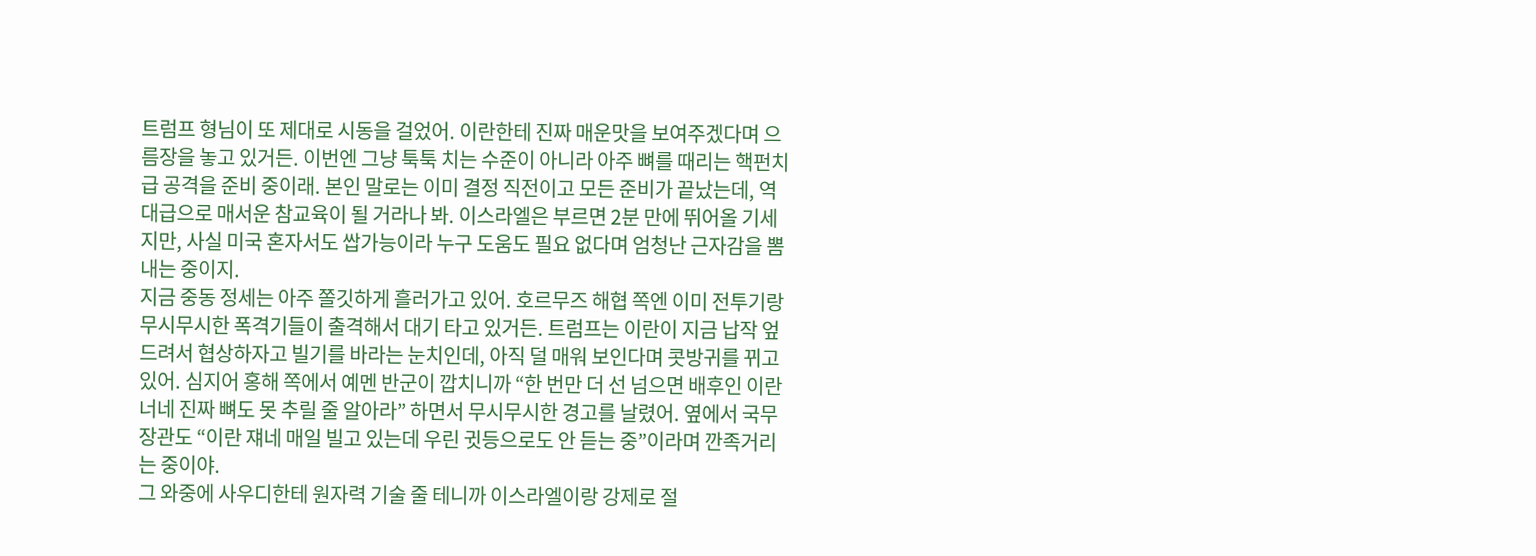트럼프 형님이 또 제대로 시동을 걸었어. 이란한테 진짜 매운맛을 보여주겠다며 으름장을 놓고 있거든. 이번엔 그냥 툭툭 치는 수준이 아니라 아주 뼈를 때리는 핵펀치급 공격을 준비 중이래. 본인 말로는 이미 결정 직전이고 모든 준비가 끝났는데, 역대급으로 매서운 참교육이 될 거라나 봐. 이스라엘은 부르면 2분 만에 뛰어올 기세지만, 사실 미국 혼자서도 쌉가능이라 누구 도움도 필요 없다며 엄청난 근자감을 뽐내는 중이지.
지금 중동 정세는 아주 쫄깃하게 흘러가고 있어. 호르무즈 해협 쪽엔 이미 전투기랑 무시무시한 폭격기들이 출격해서 대기 타고 있거든. 트럼프는 이란이 지금 납작 엎드려서 협상하자고 빌기를 바라는 눈치인데, 아직 덜 매워 보인다며 콧방귀를 뀌고 있어. 심지어 홍해 쪽에서 예멘 반군이 깝치니까 “한 번만 더 선 넘으면 배후인 이란 너네 진짜 뼈도 못 추릴 줄 알아라” 하면서 무시무시한 경고를 날렸어. 옆에서 국무장관도 “이란 쟤네 매일 빌고 있는데 우린 귓등으로도 안 듣는 중”이라며 깐족거리는 중이야.
그 와중에 사우디한테 원자력 기술 줄 테니까 이스라엘이랑 강제로 절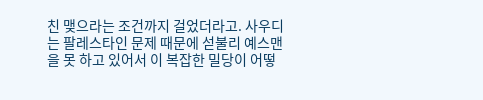친 맺으라는 조건까지 걸었더라고. 사우디는 팔레스타인 문제 때문에 섣불리 예스맨을 못 하고 있어서 이 복잡한 밀당이 어떻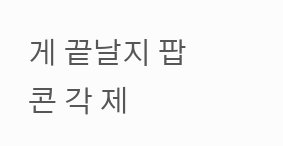게 끝날지 팝콘 각 제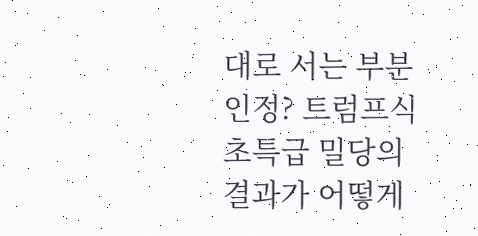대로 서는 부분 인정? 트럼프식 초특급 밀당의 결과가 어떻게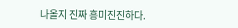나올지 진짜 흥미진진하다.